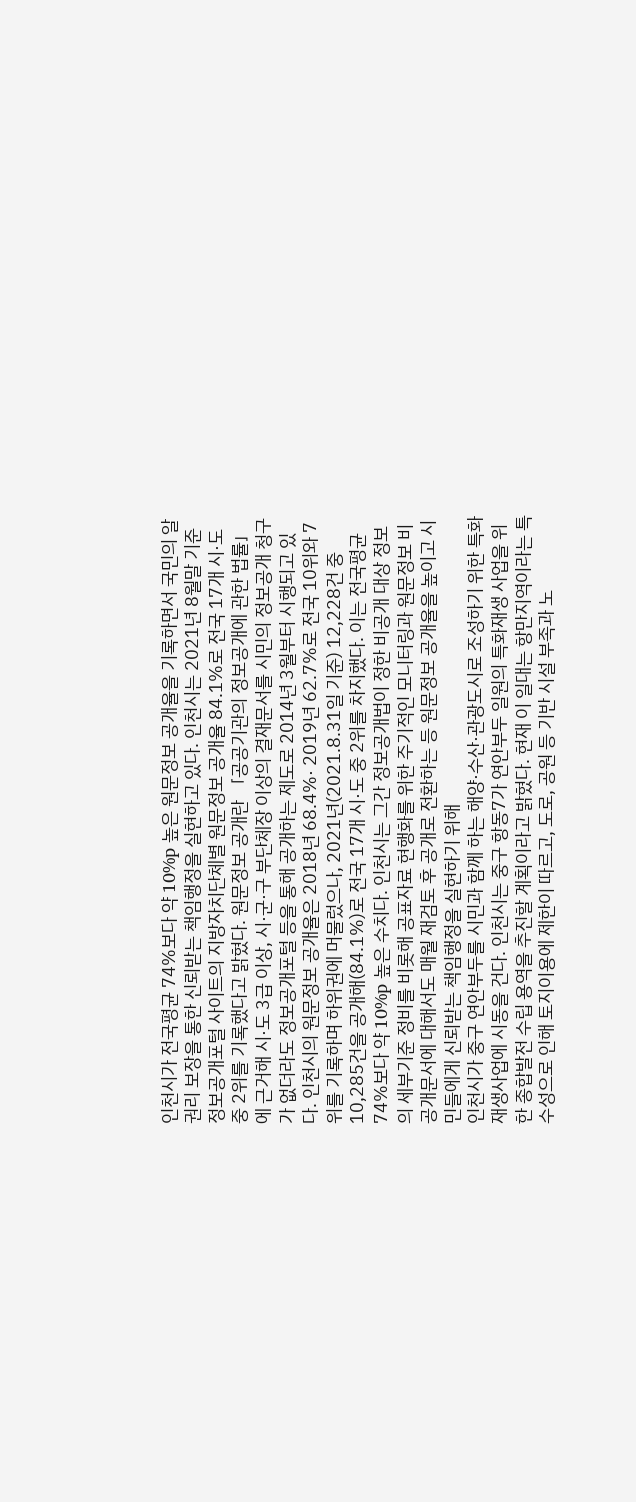인천시가 전국평균 74%보다 약 10%p 높은 원문정보 공개율을 기록하면서 국민의 알권리 보장을 통한 신뢰받는 책임행정을 실현하고 있다. 인천시는 2021년 8월말 기준 정보공개포털 사이트의 지방자치단체별 원문정보 공개율 84.1%로 전국 17개 시·도 중 2위를 기록했다고 밝혔다. 원문정보 공개란 「공공기관의 정보공개에 관한 법률」에 근거해 시·도 3급 이상, 시·군·구 부단체장 이상의 결재문서를 시민의 정보공개 청구가 없더라도 정보공개포털 등을 통해 공개하는 제도로 2014년 3월부터 시행되고 있다. 인천시의 원문정보 공개율은 2018년 68.4%· 2019년 62.7%로 전국 10위와 7위를 기록하며 하위권에 머물렀으나, 2021년(2021.8.31일 기준) 12,228건 중 10,285건을 공개해(84.1%)로 전국 17개 시·도 중 2위를 차지했다. 이는 전국평균 74%보다 약 10%p 높은 수치다. 인천시는 그간 정보공개법이 정한 비공개 대상 정보의 세부기준 정비를 비롯해 공표자료 현행화를 위한 주기적인 모니터링과 원문정보 비공개문서에 대해서도 매월 재검토 후 공개로 전환하는 등 원문정보 공개율을 높이고 시민들에게 신뢰받는 책임행정을 실현하기 위해
인천시가 중구 연안부두를 시민과 함께 하는 해양·수산·관광도시로 조성하기 위한 특화재생사업에 시동을 건다. 인천시는 중구 항동7가 연안부두 일원의 특화재생 사업을 위한 종합발전 수립 용역을 추진할 계획이라고 밝혔다. 현재 이 일대는 항만지역이라는 특수성으로 인해 토지이용에 제한이 따르고, 도로, 공원 등 기반 시설 부족과 노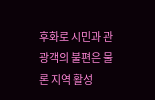후화로 시민과 관광객의 불편은 물론 지역 활성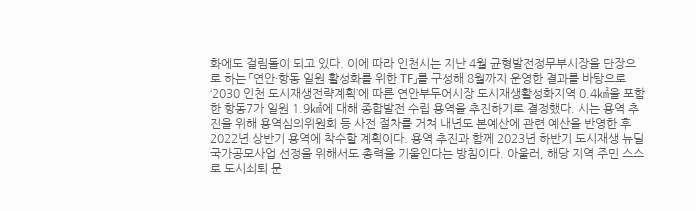화에도 걸림돌이 되고 있다. 이에 따라 인천시는 지난 4월 균형발전정무부시장을 단장으로 하는 「연안·항동 일원 활성화를 위한 TF」를 구성해 8월까지 운영한 결과를 바탕으로 ‘2030 인천 도시재생전략계획’에 따른 연안부두어시장 도시재생활성화지역 0.4㎢을 포함한 항동7가 일원 1.9㎢에 대해 종합발전 수립 용역을 추진하기로 결정했다. 시는 용역 추진을 위해 용역심의위원회 등 사전 절차를 거쳐 내년도 본예산에 관련 예산을 반영한 후 2022년 상반기 용역에 착수할 계획이다. 용역 추진과 함께 2023년 하반기 도시재생 뉴딜 국가공모사업 선정을 위해서도 총력을 기울인다는 방침이다. 아울러, 해당 지역 주민 스스로 도시쇠퇴 문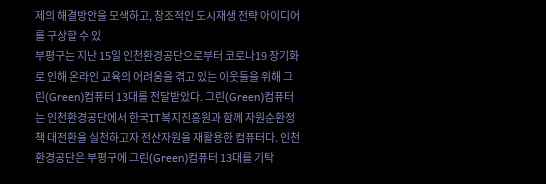제의 해결방안을 모색하고, 창조적인 도시재생 전략 아이디어를 구상할 수 있
부평구는 지난 15일 인천환경공단으로부터 코로나19 장기화로 인해 온라인 교육의 어려움을 겪고 있는 이웃들을 위해 그린(Green)컴퓨터 13대를 전달받았다. 그린(Green)컴퓨터는 인천환경공단에서 한국IT복지진흥원과 함께 자원순환정책 대전환을 실천하고자 전산자원을 재활용한 컴퓨터다. 인천환경공단은 부평구에 그린(Green)컴퓨터 13대를 기탁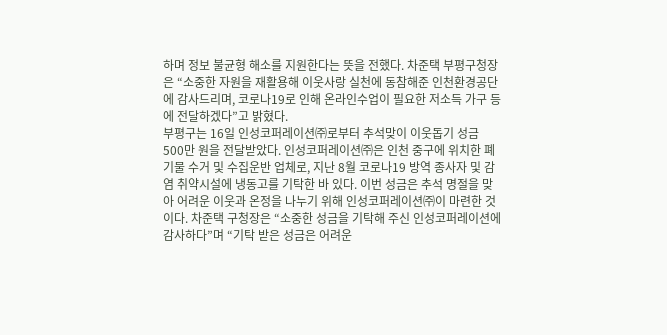하며 정보 불균형 해소를 지원한다는 뜻을 전했다. 차준택 부평구청장은 “소중한 자원을 재활용해 이웃사랑 실천에 동참해준 인천환경공단에 감사드리며, 코로나19로 인해 온라인수업이 필요한 저소득 가구 등에 전달하겠다”고 밝혔다.
부평구는 16일 인성코퍼레이션㈜로부터 추석맞이 이웃돕기 성금 500만 원을 전달받았다. 인성코퍼레이션㈜은 인천 중구에 위치한 폐기물 수거 및 수집운반 업체로, 지난 8월 코로나19 방역 종사자 및 감염 취약시설에 냉동고를 기탁한 바 있다. 이번 성금은 추석 명절을 맞아 어려운 이웃과 온정을 나누기 위해 인성코퍼레이션㈜이 마련한 것이다. 차준택 구청장은 “소중한 성금을 기탁해 주신 인성코퍼레이션에 감사하다”며 “기탁 받은 성금은 어려운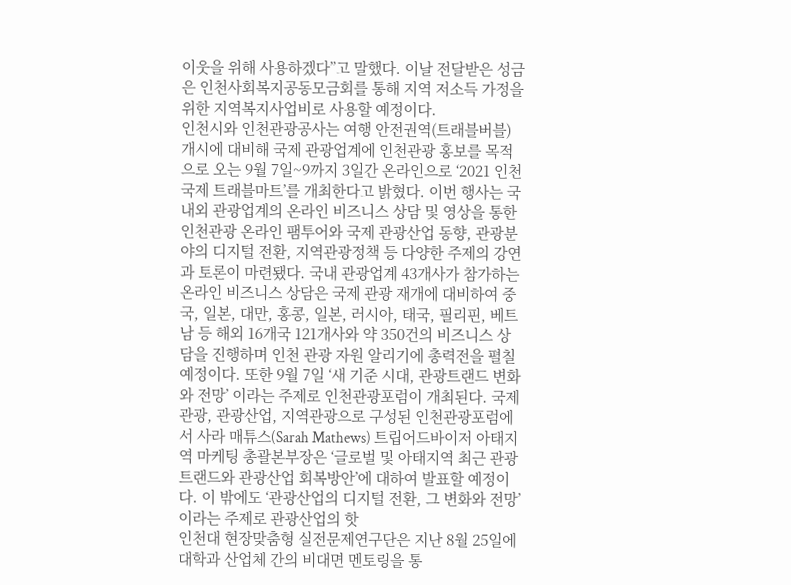이웃을 위해 사용하겠다”고 말했다. 이날 전달받은 성금은 인천사회복지공동모금회를 통해 지역 저소득 가정을 위한 지역복지사업비로 사용할 예정이다.
인천시와 인천관광공사는 여행 안전권역(트래블버블) 개시에 대비해 국제 관광업계에 인천관광 홍보를 목적으로 오는 9월 7일~9까지 3일간 온라인으로 ‘2021 인천 국제 트래블마트’를 개최한다고 밝혔다. 이번 행사는 국내외 관광업계의 온라인 비즈니스 상담 및 영상을 통한 인천관광 온라인 팸투어와 국제 관광산업 동향, 관광분야의 디지털 전환, 지역관광정책 등 다양한 주제의 강연과 토론이 마련됐다. 국내 관광업계 43개사가 참가하는 온라인 비즈니스 상담은 국제 관광 재개에 대비하여 중국, 일본, 대만, 홍콩, 일본, 러시아, 태국, 필리핀, 베트남 등 해외 16개국 121개사와 약 350건의 비즈니스 상담을 진행하며 인천 관광 자원 알리기에 총력전을 펼칠 예정이다. 또한 9월 7일 ‘새 기준 시대, 관광트랜드 변화와 전망’ 이라는 주제로 인천관광포럼이 개최된다. 국제관광, 관광산업, 지역관광으로 구성된 인천관광포럼에서 사라 매튜스(Sarah Mathews) 트립어드바이저 아태지역 마케팅 총괄본부장은 ‘글로벌 및 아태지역 최근 관광트랜드와 관광산업 회복방안’에 대하여 발표할 예정이다. 이 밖에도 ‘관광산업의 디지털 전환, 그 변화와 전망’이라는 주제로 관광산업의 핫
인천대 현장맞춤형 실전문제연구단은 지난 8월 25일에 대학과 산업체 간의 비대면 멘토링을 통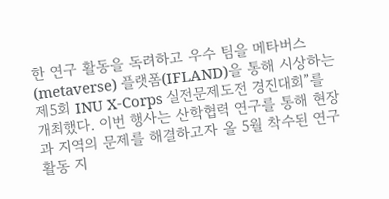한 연구 활동을 독려하고 우수 팀을 메타버스(metaverse) 플랫폼(IFLAND)을 통해 시상하는 제5회 INU X-Corps 실전문제도전 경진대회”를 개최했다. 이번 행사는 산학협력 연구를 통해 현장과 지역의 문제를 해결하고자 올 5월 착수된 연구 활동 지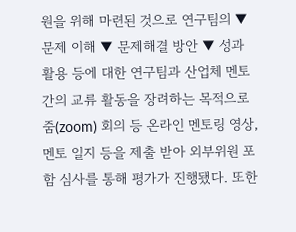원을 위해 마련된 것으로 연구팀의 ▼ 문제 이해 ▼ 문제해결 방안 ▼ 성과 활용 등에 대한 연구팀과 산업체 멘토간의 교류 활동을 장려하는 목적으로 줌(zoom) 회의 등 온라인 멘토링 영상, 멘토 일지 등을 제출 받아 외부위원 포함 심사를 통해 평가가 진행됐다. 또한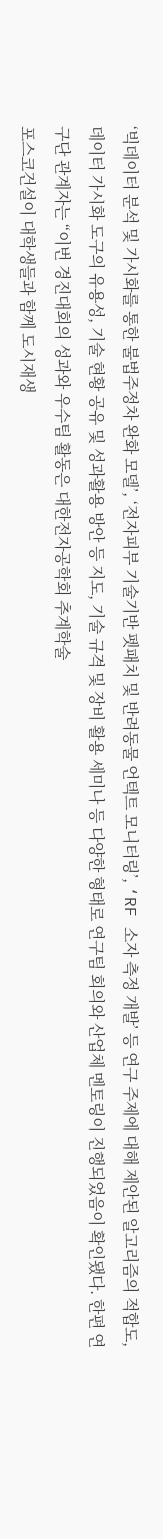‘빅데이터 분석 및 가시화를 통한 불법주정차 완화 모델’, ‘전자피부 기술기반 펫패치 및 반려동물 언텍트 모니터링’, ‘RF 소자 측정 개발’ 등 연구 주제에 대해 제안된 알고리즘의 적합도, 데이터 가시화 도구의 유용성, 기술 현황 공유 및 성과활용 방안 등 지도, 기술 규격 및 장비 활용 세미나 등 다양한 형태로 연구팀 회의와 산업체 멘토링이 진행되었음이 확인됐다. 한편 연구단 관계자는 “이번 경진대회의 성과와 우수팀 활동은 대한전자공학회 추계학술
포스코건설이 대학생들과 함께 도시재생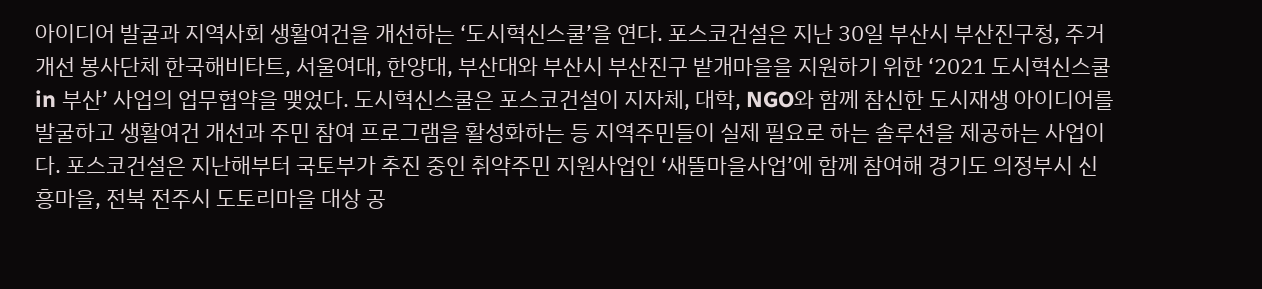아이디어 발굴과 지역사회 생활여건을 개선하는 ‘도시혁신스쿨’을 연다. 포스코건설은 지난 30일 부산시 부산진구청, 주거개선 봉사단체 한국해비타트, 서울여대, 한양대, 부산대와 부산시 부산진구 밭개마을을 지원하기 위한 ‘2021 도시혁신스쿨 in 부산’ 사업의 업무협약을 맺었다. 도시혁신스쿨은 포스코건설이 지자체, 대학, NGO와 함께 참신한 도시재생 아이디어를 발굴하고 생활여건 개선과 주민 참여 프로그램을 활성화하는 등 지역주민들이 실제 필요로 하는 솔루션을 제공하는 사업이다. 포스코건설은 지난해부터 국토부가 추진 중인 취약주민 지원사업인 ‘새뜰마을사업’에 함께 참여해 경기도 의정부시 신흥마을, 전북 전주시 도토리마을 대상 공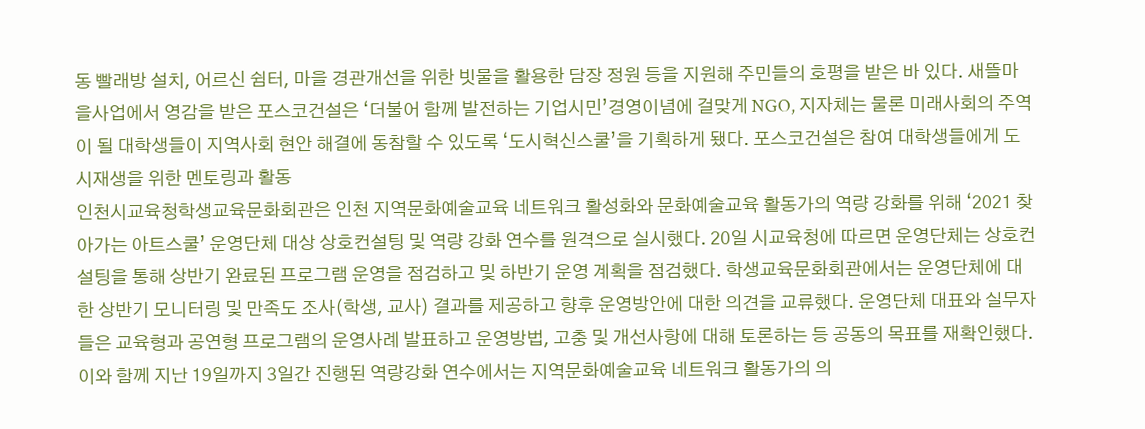동 빨래방 설치, 어르신 쉼터, 마을 경관개선을 위한 빗물을 활용한 담장 정원 등을 지원해 주민들의 호평을 받은 바 있다. 새뜰마을사업에서 영감을 받은 포스코건설은 ‘더불어 함께 발전하는 기업시민’경영이념에 걸맞게 NGO, 지자체는 물론 미래사회의 주역이 될 대학생들이 지역사회 현안 해결에 동참할 수 있도록 ‘도시혁신스쿨’을 기획하게 됐다. 포스코건설은 참여 대학생들에게 도시재생을 위한 멘토링과 활동
인천시교육청학생교육문화회관은 인천 지역문화예술교육 네트워크 활성화와 문화예술교육 활동가의 역량 강화를 위해 ‘2021 찾아가는 아트스쿨’ 운영단체 대상 상호컨설팅 및 역량 강화 연수를 원격으로 실시했다. 20일 시교육청에 따르면 운영단체는 상호컨설팅을 통해 상반기 완료된 프로그램 운영을 점검하고 및 하반기 운영 계획을 점검했다. 학생교육문화회관에서는 운영단체에 대한 상반기 모니터링 및 만족도 조사(학생, 교사) 결과를 제공하고 향후 운영방안에 대한 의견을 교류했다. 운영단체 대표와 실무자들은 교육형과 공연형 프로그램의 운영사례 발표하고 운영방법, 고충 및 개선사항에 대해 토론하는 등 공동의 목표를 재확인했다. 이와 함께 지난 19일까지 3일간 진행된 역량강화 연수에서는 지역문화예술교육 네트워크 활동가의 의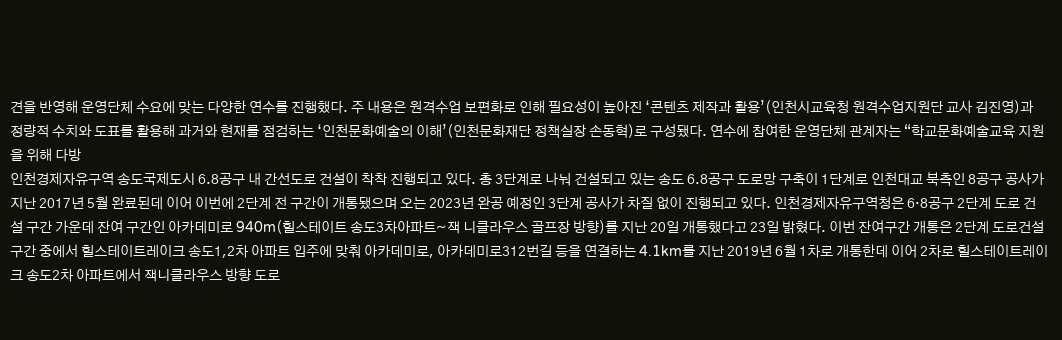견을 반영해 운영단체 수요에 맞는 다양한 연수를 진행했다. 주 내용은 원격수업 보편화로 인해 필요성이 높아진 ‘콘텐츠 제작과 활용’(인천시교육청 원격수업지원단 교사 김진영)과 정량적 수치와 도표를 활용해 과거와 현재를 점검하는 ‘인천문화예술의 이해’(인천문화재단 정책실장 손동혁)로 구성됐다. 연수에 참여한 운영단체 관계자는 “학교문화예술교육 지원을 위해 다방
인천경제자유구역 송도국제도시 6․8공구 내 간선도로 건설이 착착 진행되고 있다. 총 3단계로 나눠 건설되고 있는 송도 6․8공구 도로망 구축이 1단계로 인천대교 북측인 8공구 공사가 지난 2017년 5월 완료된데 이어 이번에 2단계 전 구간이 개통됐으며 오는 2023년 완공 예정인 3단계 공사가 차질 없이 진행되고 있다. 인천경제자유구역청은 6·8공구 2단계 도로 건설 구간 가운데 잔여 구간인 아카데미로 940m(힐스테이트 송도3차아파트~잭 니클라우스 골프장 방향)를 지난 20일 개통했다고 23일 밝혔다. 이번 잔여구간 개통은 2단계 도로건설 구간 중에서 힐스테이트레이크 송도1,2차 아파트 입주에 맞춰 아카데미로, 아카데미로312번길 등을 연결하는 4.1km를 지난 2019년 6월 1차로 개통한데 이어 2차로 힐스테이트레이크 송도2차 아파트에서 잭니클라우스 방향 도로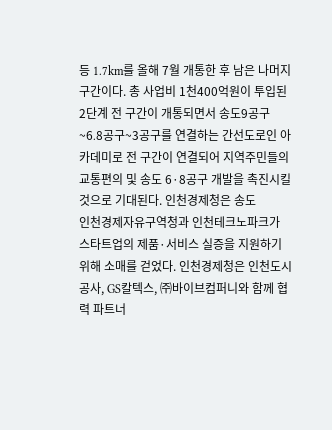등 1.7km를 올해 7월 개통한 후 남은 나머지 구간이다. 총 사업비 1천400억원이 투입된 2단계 전 구간이 개통되면서 송도9공구~6․8공구~3공구를 연결하는 간선도로인 아카데미로 전 구간이 연결되어 지역주민들의 교통편의 및 송도 6·8공구 개발을 촉진시킬 것으로 기대된다. 인천경제청은 송도
인천경제자유구역청과 인천테크노파크가 스타트업의 제품·서비스 실증을 지원하기 위해 소매를 걷었다. 인천경제청은 인천도시공사, GS칼텍스, ㈜바이브컴퍼니와 함께 협력 파트너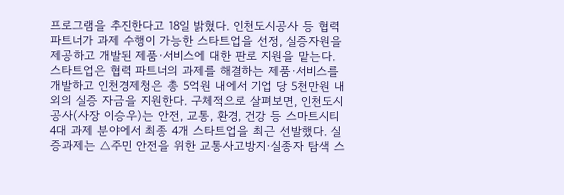프로그램을 추진한다고 18일 밝혔다. 인천도시공사 등 협력 파트너가 과제 수행이 가능한 스타트업을 선정, 실증자원을 제공하고 개발된 제품·서비스에 대한 판로 지원을 맡는다. 스타트업은 협력 파트너의 과제를 해결하는 제품·서비스를 개발하고 인천경제청은 총 5억원 내에서 기업 당 5천만원 내외의 실증 자금을 지원한다. 구체적으로 살펴보면, 인천도시공사(사장 이승우)는 안전, 교통, 환경, 건강 등 스마트시티 4대 과제 분야에서 최종 4개 스타트업을 최근 선발했다. 실증과제는 △주민 안전을 위한 교통사고방지·실종자 탐색 스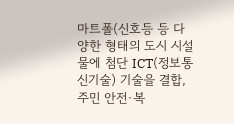마트폴(신호등 등 다양한 형태의 도시 시설물에 첨단 ICT(정보통신기술) 기술을 결합, 주민 안전·복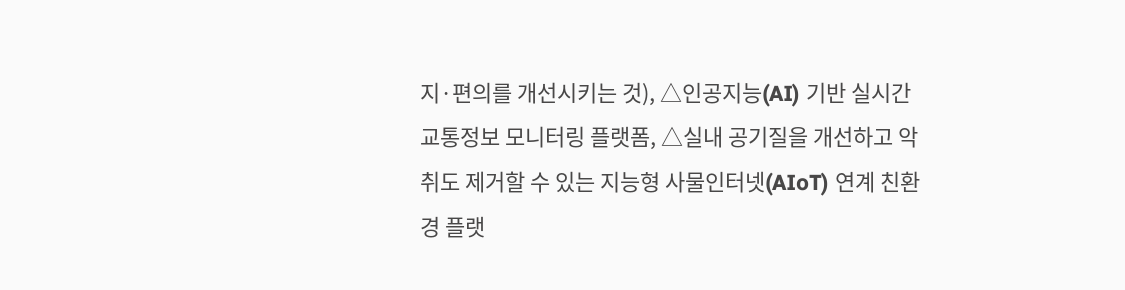지·편의를 개선시키는 것), △인공지능(AI) 기반 실시간 교통정보 모니터링 플랫폼, △실내 공기질을 개선하고 악취도 제거할 수 있는 지능형 사물인터넷(AIoT) 연계 친환경 플랫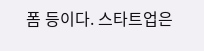폼 등이다. 스타트업은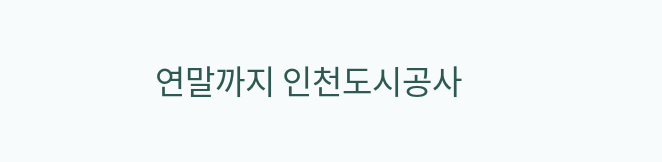연말까지 인천도시공사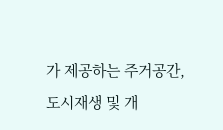가 제공하는 주거공간, 도시재생 및 개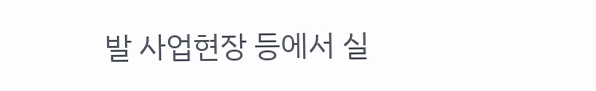발 사업현장 등에서 실